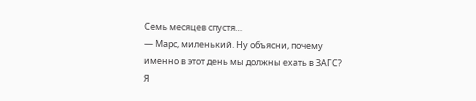Семь месяцев спустя…
— Марс, миленький. Ну объясни, почему именно в этот день мы должны ехать в ЗАГС?
Я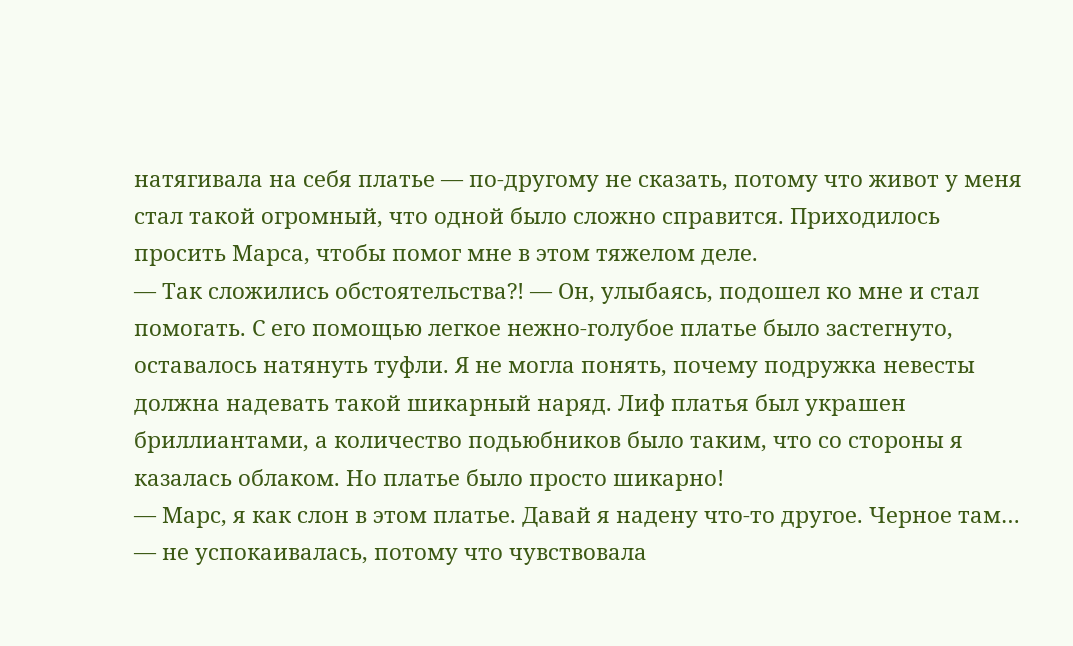натягивала на себя платье — по-другому не сказать, потому что живот у меня стал такой огромный, что одной было сложно справится. Приходилось просить Марса, чтобы помог мне в этом тяжелом деле.
— Так сложились обстоятельства?! — Он, улыбаясь, подошел ко мне и стал помогать. С его помощью легкое нежно-голубое платье было застегнуто, оставалось натянуть туфли. Я не могла понять, почему подружка невесты должна надевать такой шикарный наряд. Лиф платья был украшен бриллиантами, а количество подьюбников было таким, что со стороны я казалась облаком. Но платье было просто шикарно!
— Марс, я как слон в этом платье. Давай я надену что-то другое. Черное там… — не успокаивалась, потому что чувствовала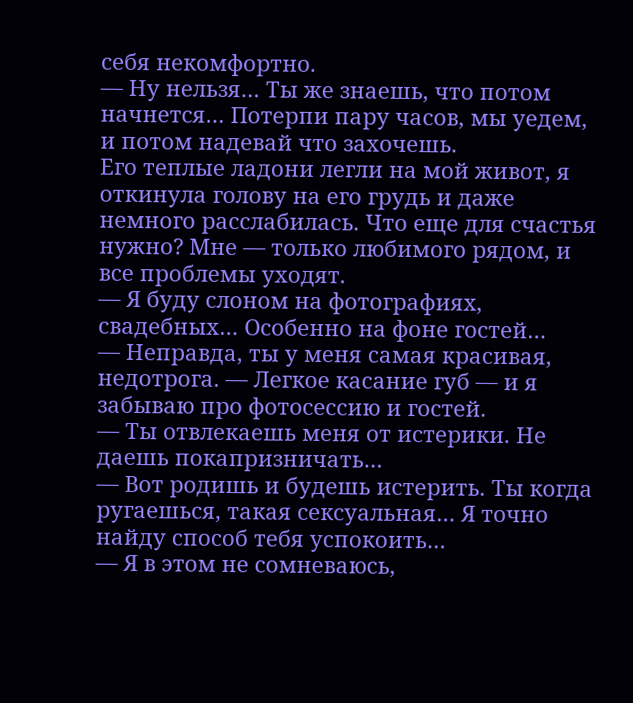себя некомфортно.
— Ну нельзя… Ты же знаешь, что потом начнется… Потерпи пару часов, мы уедем, и потом надевай что захочешь.
Его теплые ладони легли на мой живот, я откинула голову на его грудь и даже немного расслабилась. Что еще для счастья нужно? Мне — только любимого рядом, и все проблемы уходят.
— Я буду слоном на фотографиях, свадебных… Особенно на фоне гостей…
— Неправда, ты у меня самая красивая, недотрога. — Легкое касание губ — и я забываю про фотосессию и гостей.
— Ты отвлекаешь меня от истерики. Не даешь покапризничать…
— Вот родишь и будешь истерить. Ты когда ругаешься, такая сексуальная… Я точно найду способ тебя успокоить…
— Я в этом не сомневаюсь,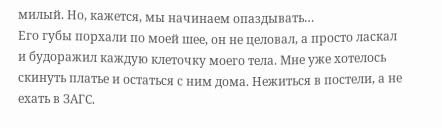милый. Но, кажется, мы начинаем опаздывать…
Его губы порхали по моей шее, он не целовал, а просто ласкал и будоражил каждую клеточку моего тела. Мне уже хотелось скинуть платье и остаться с ним дома. Нежиться в постели, а не ехать в ЗАГС.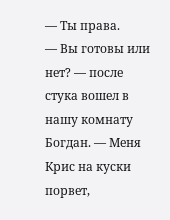— Ты права.
— Вы готовы или нет? — после стука вошел в нашу комнату Богдан. — Меня Крис на куски порвет,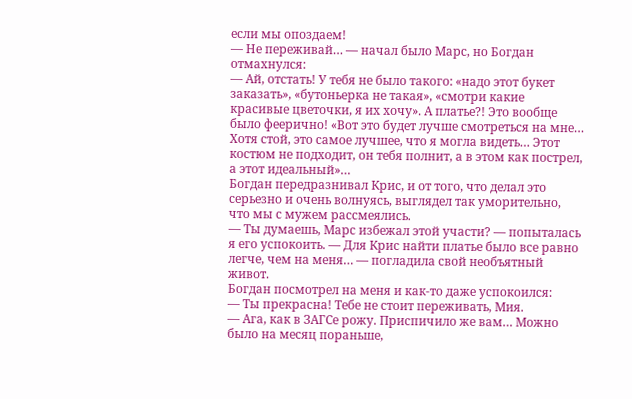если мы опоздаем!
— Не переживай… — начал было Марс, но Богдан отмахнулся:
— Ай, отстать! У тебя не было такого: «надо этот букет заказать», «бутоньерка не такая», «смотри какие красивые цветочки, я их хочу». А платье?! Это вообще было феерично! «Вот это будет лучше смотреться на мне… Хотя стой, это самое лучшее, что я могла видеть… Этот костюм не подходит, он тебя полнит, а в этом как пострел, а этот идеальный»…
Богдан передразнивал Крис, и от того, что делал это серьезно и очень волнуясь, выглядел так уморительно, что мы с мужем рассмеялись.
— Ты думаешь, Марс избежал этой участи? — попыталась я его успокоить. — Для Крис найти платье было все равно легче, чем на меня… — погладила свой необъятный живот.
Богдан посмотрел на меня и как-то даже успокоился:
— Ты прекрасна! Тебе не стоит переживать, Мия.
— Ага, как в ЗАГСе рожу. Приспичило же вам… Можно было на месяц пораньше,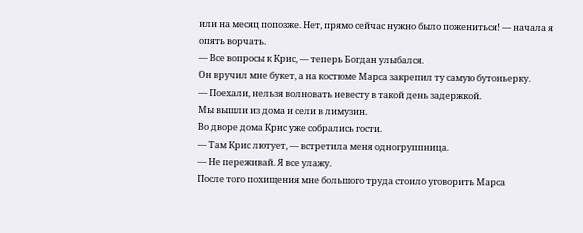или на месяц попозже. Нет, прямо сейчас нужно было пожениться! — начала я опять ворчать.
— Все вопросы к Крис, — теперь Богдан улыбался.
Он вручил мне букет, а на костюме Марса закрепил ту самую бутоньерку.
— Поехали, нельзя волновать невесту в такой день задержкой.
Мы вышли из дома и сели в лимузин.
Во дворе дома Крис уже собрались гости.
— Там Крис лютует, — встретила меня одногруппница.
— Не переживай. Я все улажу.
После того похищения мне большого труда стоило уговорить Марса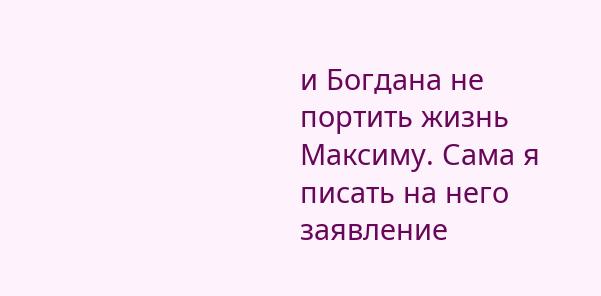и Богдана не портить жизнь Максиму. Сама я писать на него заявление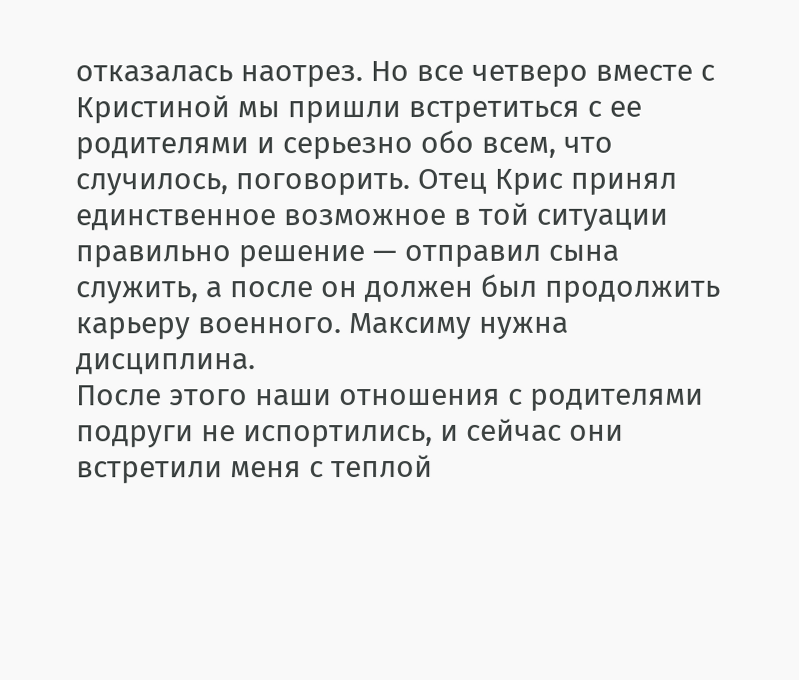отказалась наотрез. Но все четверо вместе с Кристиной мы пришли встретиться с ее родителями и серьезно обо всем, что случилось, поговорить. Отец Крис принял единственное возможное в той ситуации правильно решение — отправил сына служить, а после он должен был продолжить карьеру военного. Максиму нужна дисциплина.
После этого наши отношения с родителями подруги не испортились, и сейчас они встретили меня с теплой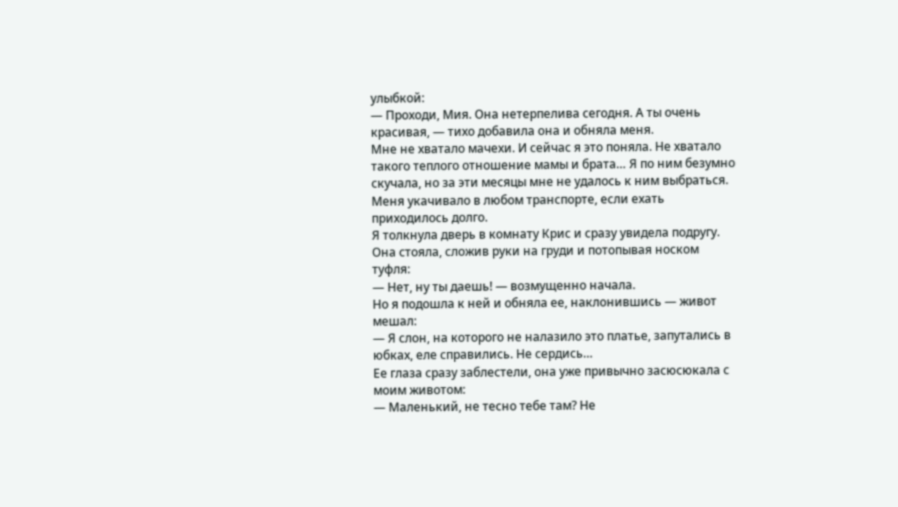улыбкой:
— Проходи, Мия. Она нетерпелива сегодня. А ты очень красивая, — тихо добавила она и обняла меня.
Мне не хватало мачехи. И сейчас я это поняла. Не хватало такого теплого отношение мамы и брата… Я по ним безумно скучала, но за эти месяцы мне не удалось к ним выбраться. Меня укачивало в любом транспорте, если ехать приходилось долго.
Я толкнула дверь в комнату Крис и сразу увидела подругу. Она стояла, сложив руки на груди и потопывая носком туфля:
— Нет, ну ты даешь! — возмущенно начала.
Но я подошла к ней и обняла ее, наклонившись — живот мешал:
— Я слон, на которого не налазило это платье, запутались в юбках, еле справились. Не сердись…
Ее глаза сразу заблестели, она уже привычно засюсюкала с моим животом:
— Маленький, не тесно тебе там? Не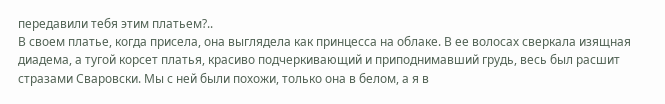передавили тебя этим платьем?..
В своем платье, когда присела, она выглядела как принцесса на облаке. В ее волосах сверкала изящная диадема, а тугой корсет платья, красиво подчеркивающий и приподнимавший грудь, весь был расшит стразами Сваровски. Мы с ней были похожи, только она в белом, а я в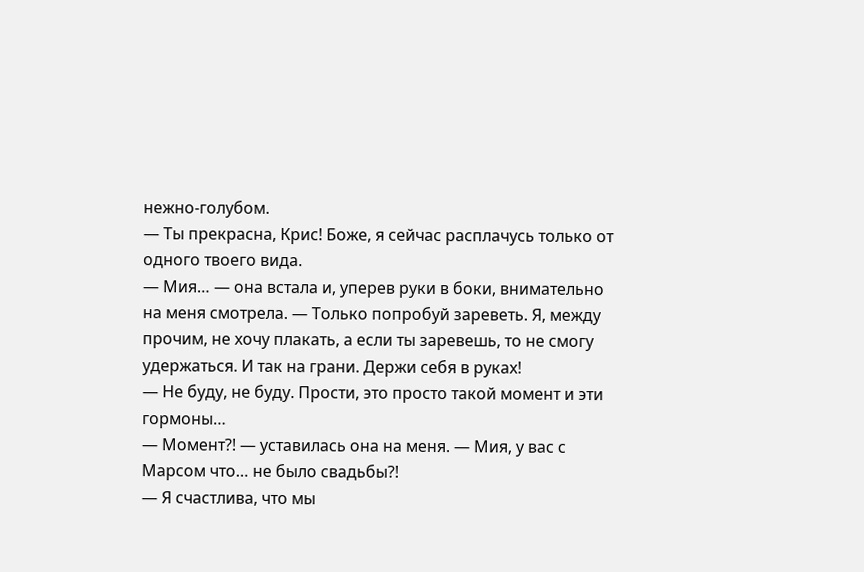нежно-голубом.
— Ты прекрасна, Крис! Боже, я сейчас расплачусь только от одного твоего вида.
— Мия… — она встала и, уперев руки в боки, внимательно на меня смотрела. — Только попробуй зареветь. Я, между прочим, не хочу плакать, а если ты заревешь, то не смогу удержаться. И так на грани. Держи себя в руках!
— Не буду, не буду. Прости, это просто такой момент и эти гормоны…
— Момент?! — уставилась она на меня. — Мия, у вас с Марсом что… не было свадьбы?!
— Я счастлива, что мы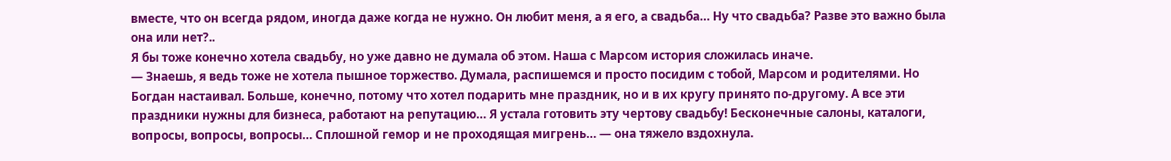вместе, что он всегда рядом, иногда даже когда не нужно. Он любит меня, а я его, а свадьба… Ну что свадьба? Разве это важно была она или нет?..
Я бы тоже конечно хотела свадьбу, но уже давно не думала об этом. Наша с Марсом история сложилась иначе.
— Знаешь, я ведь тоже не хотела пышное торжество. Думала, распишемся и просто посидим с тобой, Марсом и родителями. Но Богдан настаивал. Больше, конечно, потому что хотел подарить мне праздник, но и в их кругу принято по-другому. А все эти праздники нужны для бизнеса, работают на репутацию… Я устала готовить эту чертову свадьбу! Бесконечные салоны, каталоги, вопросы, вопросы, вопросы… Сплошной гемор и не проходящая мигрень… — она тяжело вздохнула.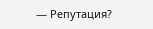— Репутация?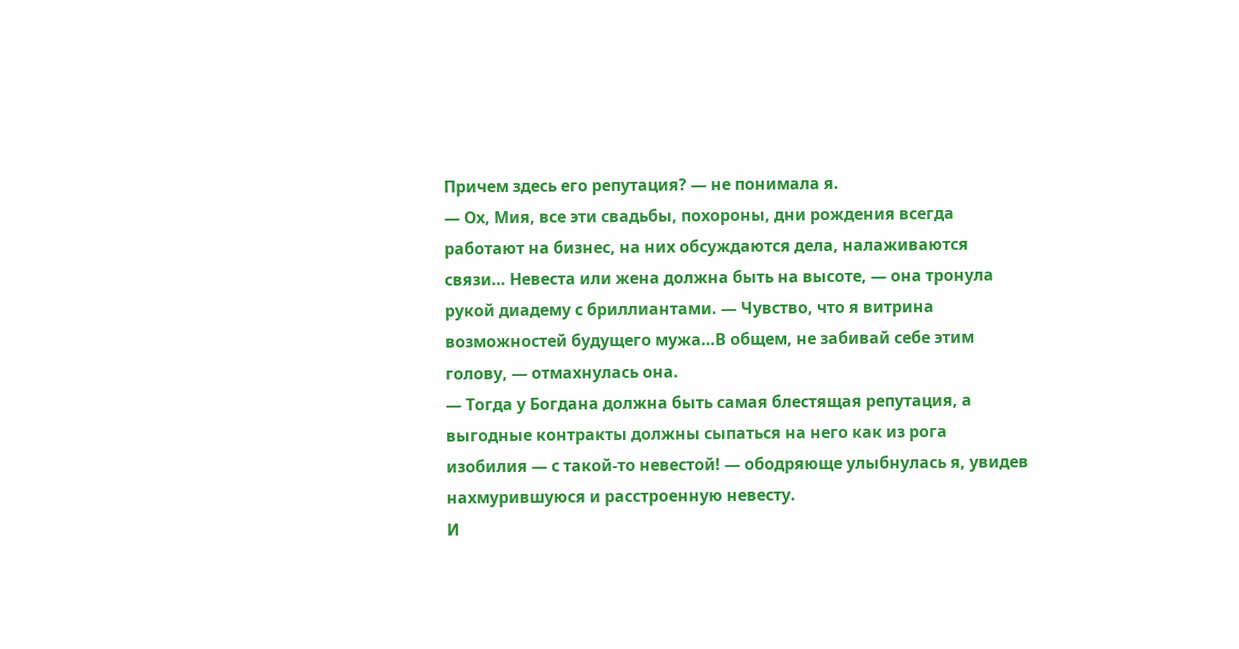Причем здесь его репутация? — не понимала я.
— Ох, Мия, все эти свадьбы, похороны, дни рождения всегда работают на бизнес, на них обсуждаются дела, налаживаются связи… Невеста или жена должна быть на высоте, — она тронула рукой диадему с бриллиантами. — Чувство, что я витрина возможностей будущего мужа…В общем, не забивай себе этим голову, — отмахнулась она.
— Тогда у Богдана должна быть самая блестящая репутация, а выгодные контракты должны сыпаться на него как из рога изобилия — с такой-то невестой! — ободряюще улыбнулась я, увидев нахмурившуюся и расстроенную невесту.
И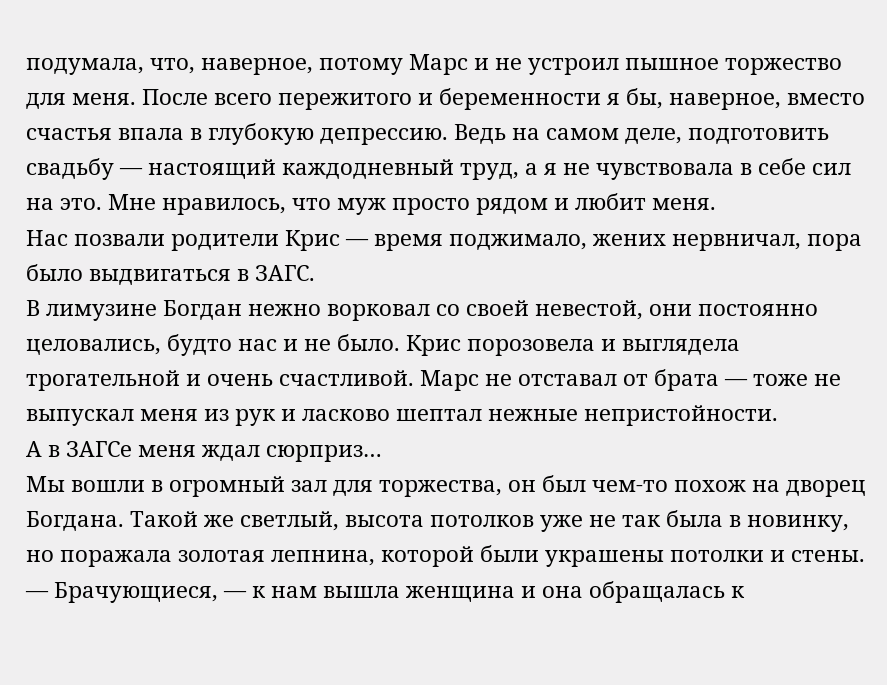подумала, что, наверное, потому Марс и не устроил пышное торжество для меня. После всего пережитого и беременности я бы, наверное, вместо счастья впала в глубокую депрессию. Ведь на самом деле, подготовить свадьбу — настоящий каждодневный труд, а я не чувствовала в себе сил на это. Мне нравилось, что муж просто рядом и любит меня.
Нас позвали родители Крис — время поджимало, жених нервничал, пора было выдвигаться в ЗАГС.
В лимузине Богдан нежно ворковал со своей невестой, они постоянно целовались, будто нас и не было. Крис порозовела и выглядела трогательной и очень счастливой. Марс не отставал от брата — тоже не выпускал меня из рук и ласково шептал нежные непристойности.
А в ЗАГСе меня ждал сюрприз…
Мы вошли в огромный зал для торжества, он был чем-то похож на дворец Богдана. Такой же светлый, высота потолков уже не так была в новинку, но поражала золотая лепнина, которой были украшены потолки и стены.
— Брачующиеся, — к нам вышла женщина и она обращалась к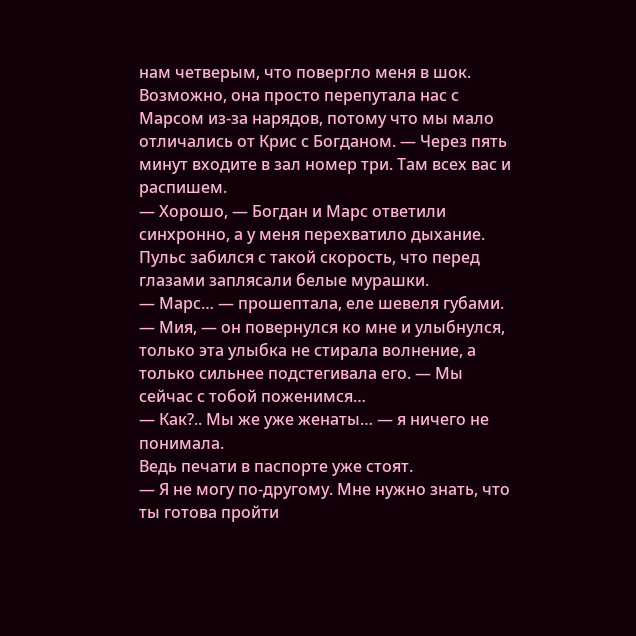нам четверым, что повергло меня в шок. Возможно, она просто перепутала нас с Марсом из-за нарядов, потому что мы мало отличались от Крис с Богданом. — Через пять минут входите в зал номер три. Там всех вас и распишем.
— Хорошо, — Богдан и Марс ответили синхронно, а у меня перехватило дыхание. Пульс забился с такой скорость, что перед глазами заплясали белые мурашки.
— Марс… — прошептала, еле шевеля губами.
— Мия, — он повернулся ко мне и улыбнулся, только эта улыбка не стирала волнение, а только сильнее подстегивала его. — Мы сейчас с тобой поженимся…
— Как?.. Мы же уже женаты… — я ничего не понимала.
Ведь печати в паспорте уже стоят.
— Я не могу по-другому. Мне нужно знать, что ты готова пройти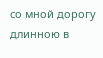со мной дорогу длинною в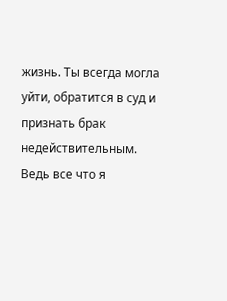жизнь. Ты всегда могла уйти, обратится в суд и признать брак недействительным. Ведь все что я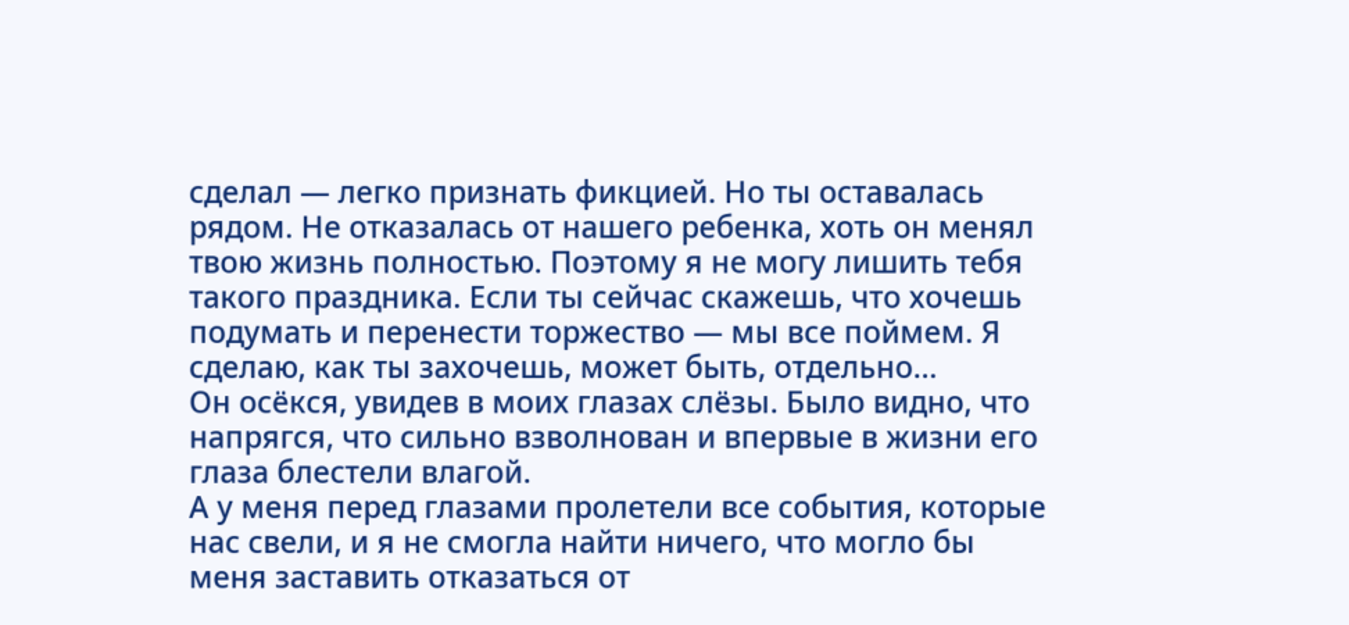сделал — легко признать фикцией. Но ты оставалась рядом. Не отказалась от нашего ребенка, хоть он менял твою жизнь полностью. Поэтому я не могу лишить тебя такого праздника. Если ты сейчас скажешь, что хочешь подумать и перенести торжество — мы все поймем. Я сделаю, как ты захочешь, может быть, отдельно…
Он осёкся, увидев в моих глазах слёзы. Было видно, что напрягся, что сильно взволнован и впервые в жизни его глаза блестели влагой.
А у меня перед глазами пролетели все события, которые нас свели, и я не смогла найти ничего, что могло бы меня заставить отказаться от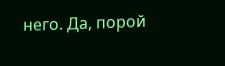него. Да, порой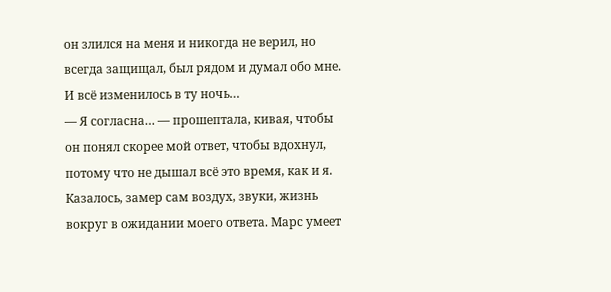он злился на меня и никогда не верил, но всегда защищал, был рядом и думал обо мне. И всё изменилось в ту ночь…
— Я согласна… — прошептала, кивая, чтобы он понял скорее мой ответ, чтобы вдохнул, потому что не дышал всё это время, как и я.
Казалось, замер сам воздух, звуки, жизнь вокруг в ожидании моего ответа. Марс умеет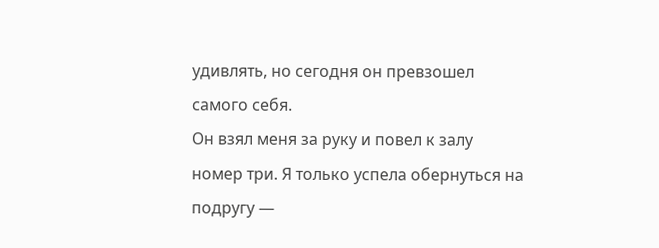удивлять, но сегодня он превзошел самого себя.
Он взял меня за руку и повел к залу номер три. Я только успела обернуться на подругу —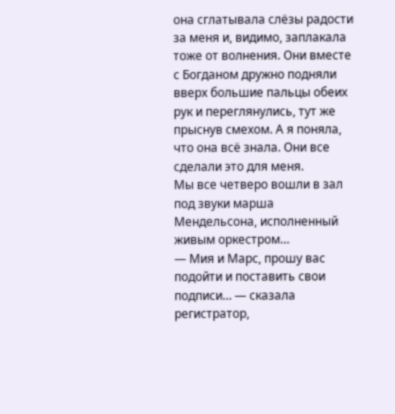она сглатывала слёзы радости за меня и, видимо, заплакала тоже от волнения. Они вместе с Богданом дружно подняли вверх большие пальцы обеих рук и переглянулись, тут же прыснув смехом. А я поняла, что она всё знала. Они все сделали это для меня.
Мы все четверо вошли в зал под звуки марша Мендельсона, исполненный живым оркестром…
— Мия и Марс, прошу вас подойти и поставить свои подписи… — сказала регистратор,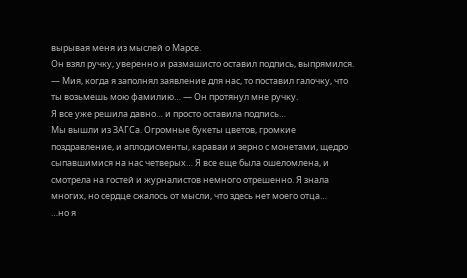вырывая меня из мыслей о Марсе.
Он взял ручку, уверенно и размашисто оставил подпись, выпрямился.
— Мия, когда я заполнял заявление для нас, то поставил галочку, что ты возьмешь мою фамилию… — Он протянул мне ручку.
Я все уже решила давно… и просто оставила подпись…
Мы вышли из ЗАГСа. Огромные букеты цветов, громкие поздравление, и аплодисменты, караваи и зерно с монетами, щедро сыпавшимися на нас четверых… Я все еще была ошеломлена, и смотрела на гостей и журналистов немного отрешенно. Я знала многих, но сердце сжалось от мысли, что здесь нет моего отца…
…но я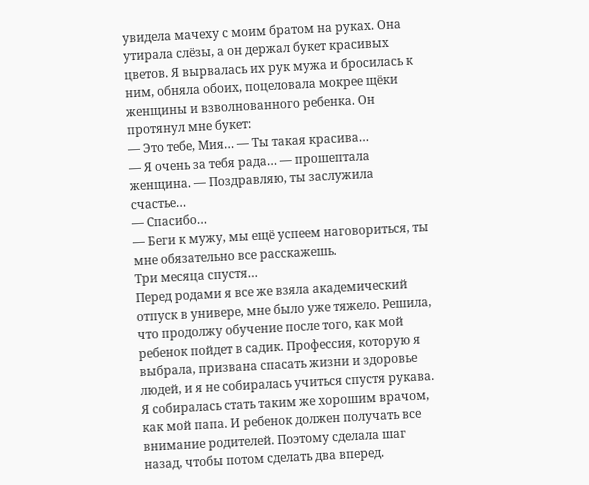увидела мачеху с моим братом на руках. Она утирала слёзы, а он держал букет красивых цветов. Я вырвалась их рук мужа и бросилась к ним, обняла обоих, поцеловала мокрее щёки женщины и взволнованного ребенка. Он протянул мне букет:
— Это тебе, Мия… — Ты такая красива…
— Я очень за тебя рада… — прошептала женщина. — Поздравляю, ты заслужила счастье…
— Спасибо…
— Беги к мужу, мы ещё успеем наговориться, ты мне обязательно все расскажешь.
Три месяца спустя…
Перед родами я все же взяла академический отпуск в универе, мне было уже тяжело. Решила, что продолжу обучение после того, как мой ребенок пойдет в садик. Профессия, которую я выбрала, призвана спасать жизни и здоровье людей, и я не собиралась учиться спустя рукава. Я собиралась стать таким же хорошим врачом, как мой папа. И ребенок должен получать все внимание родителей. Поэтому сделала шаг назад, чтобы потом сделать два вперед.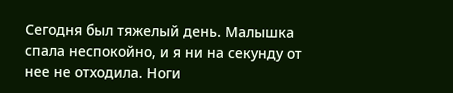Сегодня был тяжелый день. Малышка спала неспокойно, и я ни на секунду от нее не отходила. Ноги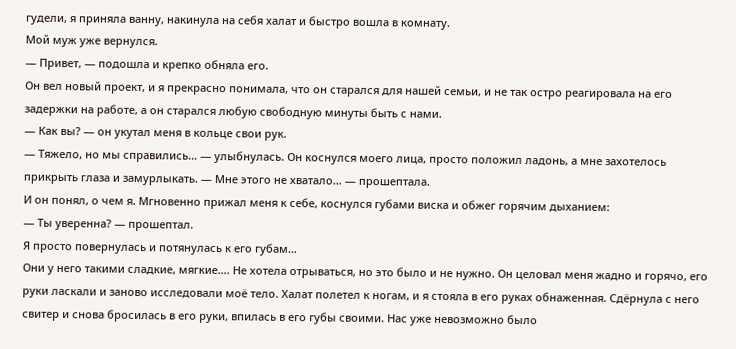гудели, я приняла ванну, накинула на себя халат и быстро вошла в комнату.
Мой муж уже вернулся.
— Привет, — подошла и крепко обняла его.
Он вел новый проект, и я прекрасно понимала, что он старался для нашей семьи, и не так остро реагировала на его задержки на работе, а он старался любую свободную минуты быть с нами.
— Как вы? — он укутал меня в кольце свои рук.
— Тяжело, но мы справились… — улыбнулась. Он коснулся моего лица, просто положил ладонь, а мне захотелось прикрыть глаза и замурлыкать. — Мне этого не хватало… — прошептала.
И он понял, о чем я. Мгновенно прижал меня к себе, коснулся губами виска и обжег горячим дыханием:
— Ты уверенна? — прошептал.
Я просто повернулась и потянулась к его губам…
Они у него такими сладкие, мягкие…. Не хотела отрываться, но это было и не нужно. Он целовал меня жадно и горячо, его руки ласкали и заново исследовали моё тело. Халат полетел к ногам, и я стояла в его руках обнаженная. Сдёрнула с него свитер и снова бросилась в его руки, впилась в его губы своими. Нас уже невозможно было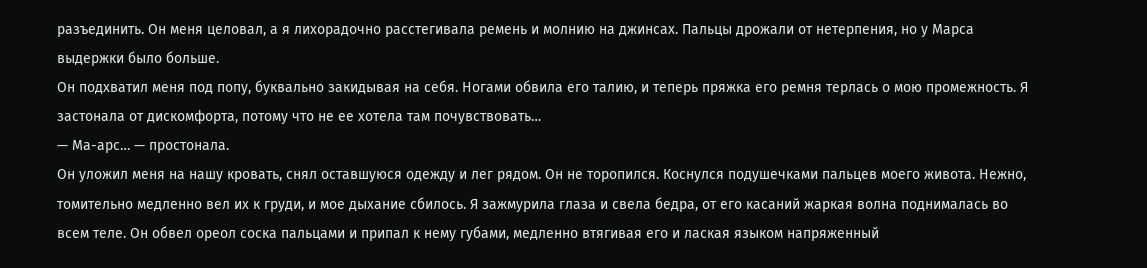разъединить. Он меня целовал, а я лихорадочно расстегивала ремень и молнию на джинсах. Пальцы дрожали от нетерпения, но у Марса выдержки было больше.
Он подхватил меня под попу, буквально закидывая на себя. Ногами обвила его талию, и теперь пряжка его ремня терлась о мою промежность. Я застонала от дискомфорта, потому что не ее хотела там почувствовать…
— Ма-арс… — простонала.
Он уложил меня на нашу кровать, снял оставшуюся одежду и лег рядом. Он не торопился. Коснулся подушечками пальцев моего живота. Нежно, томительно медленно вел их к груди, и мое дыхание сбилось. Я зажмурила глаза и свела бедра, от его касаний жаркая волна поднималась во всем теле. Он обвел ореол соска пальцами и припал к нему губами, медленно втягивая его и лаская языком напряженный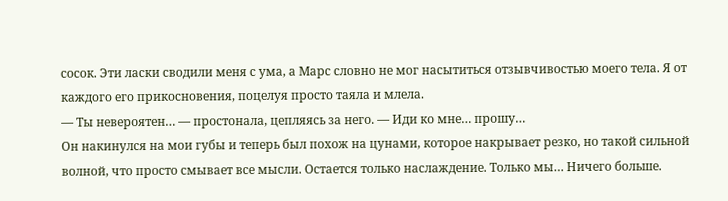сосок. Эти ласки сводили меня с ума, а Марс словно не мог насытиться отзывчивостью моего тела. Я от каждого его прикосновения, поцелуя просто таяла и млела.
— Ты невероятен… — простонала, цепляясь за него. — Иди ко мне… прошу…
Он накинулся на мои губы и теперь был похож на цунами, которое накрывает резко, но такой сильной волной, что просто смывает все мысли. Остается только наслаждение. Только мы… Ничего больше.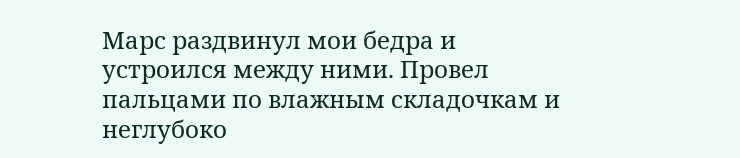Марс раздвинул мои бедра и устроился между ними. Провел пальцами по влажным складочкам и неглубоко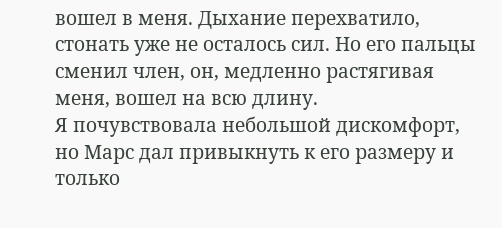вошел в меня. Дыхание перехватило, стонать уже не осталось сил. Но его пальцы сменил член, он, медленно растягивая меня, вошел на всю длину.
Я почувствовала небольшой дискомфорт, но Марс дал привыкнуть к его размеру и только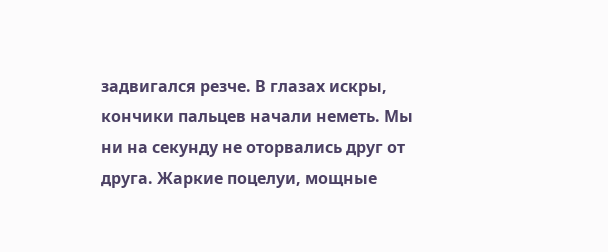задвигался резче. В глазах искры, кончики пальцев начали неметь. Мы ни на секунду не оторвались друг от друга. Жаркие поцелуи, мощные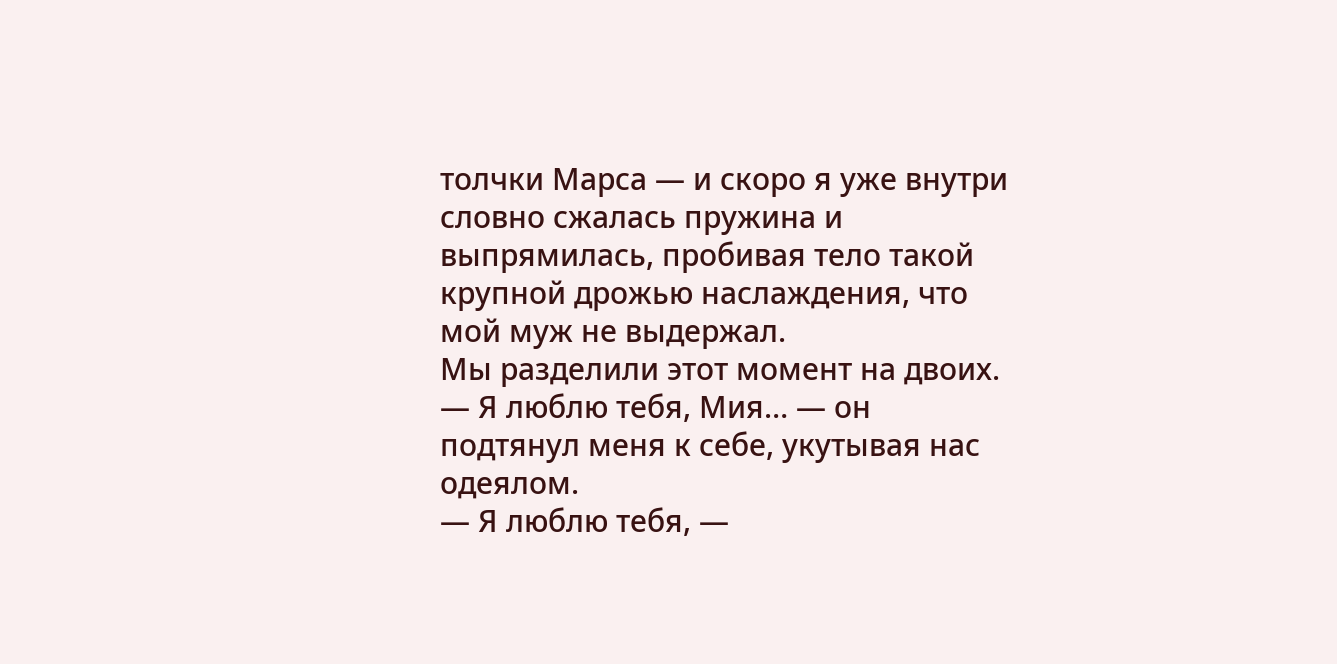толчки Марса — и скоро я уже внутри словно сжалась пружина и выпрямилась, пробивая тело такой крупной дрожью наслаждения, что мой муж не выдержал.
Мы разделили этот момент на двоих.
— Я люблю тебя, Мия… — он подтянул меня к себе, укутывая нас одеялом.
— Я люблю тебя, —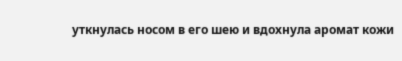уткнулась носом в его шею и вдохнула аромат кожи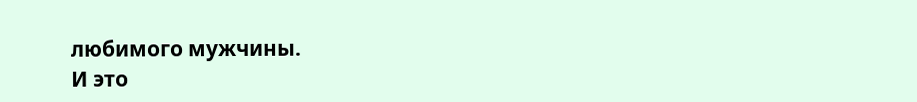любимого мужчины.
И это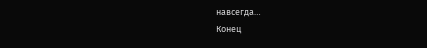навсегда…
Конец